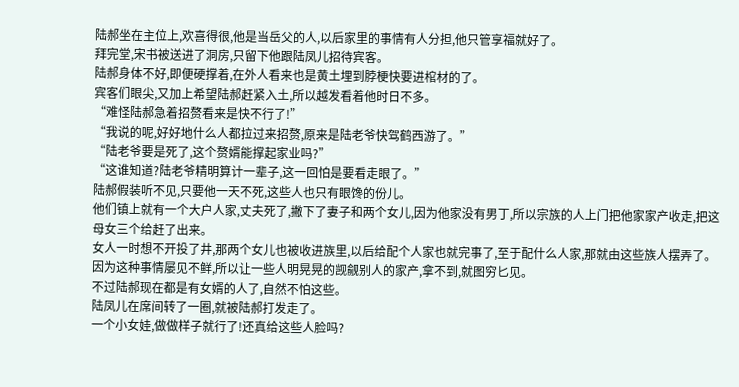陆郝坐在主位上,欢喜得很,他是当岳父的人,以后家里的事情有人分担,他只管享福就好了。
拜完堂,宋书被送进了洞房,只留下他跟陆凤儿招待宾客。
陆郝身体不好,即便硬撑着,在外人看来也是黄土埋到脖梗快要进棺材的了。
宾客们眼尖,又加上希望陆郝赶紧入土,所以越发看着他时日不多。
“难怪陆郝急着招赘看来是快不行了!”
“我说的呢,好好地什么人都拉过来招赘,原来是陆老爷快驾鹤西游了。”
“陆老爷要是死了,这个赘婿能撑起家业吗?”
“这谁知道?陆老爷精明算计一辈子,这一回怕是要看走眼了。”
陆郝假装听不见,只要他一天不死,这些人也只有眼馋的份儿。
他们镇上就有一个大户人家,丈夫死了,撇下了妻子和两个女儿,因为他家没有男丁,所以宗族的人上门把他家家产收走,把这母女三个给赶了出来。
女人一时想不开投了井,那两个女儿也被收进族里,以后给配个人家也就完事了,至于配什么人家,那就由这些族人摆弄了。
因为这种事情屡见不鲜,所以让一些人明晃晃的觊觎别人的家产,拿不到,就图穷匕见。
不过陆郝现在都是有女婿的人了,自然不怕这些。
陆凤儿在席间转了一圈,就被陆郝打发走了。
一个小女娃,做做样子就行了!还真给这些人脸吗?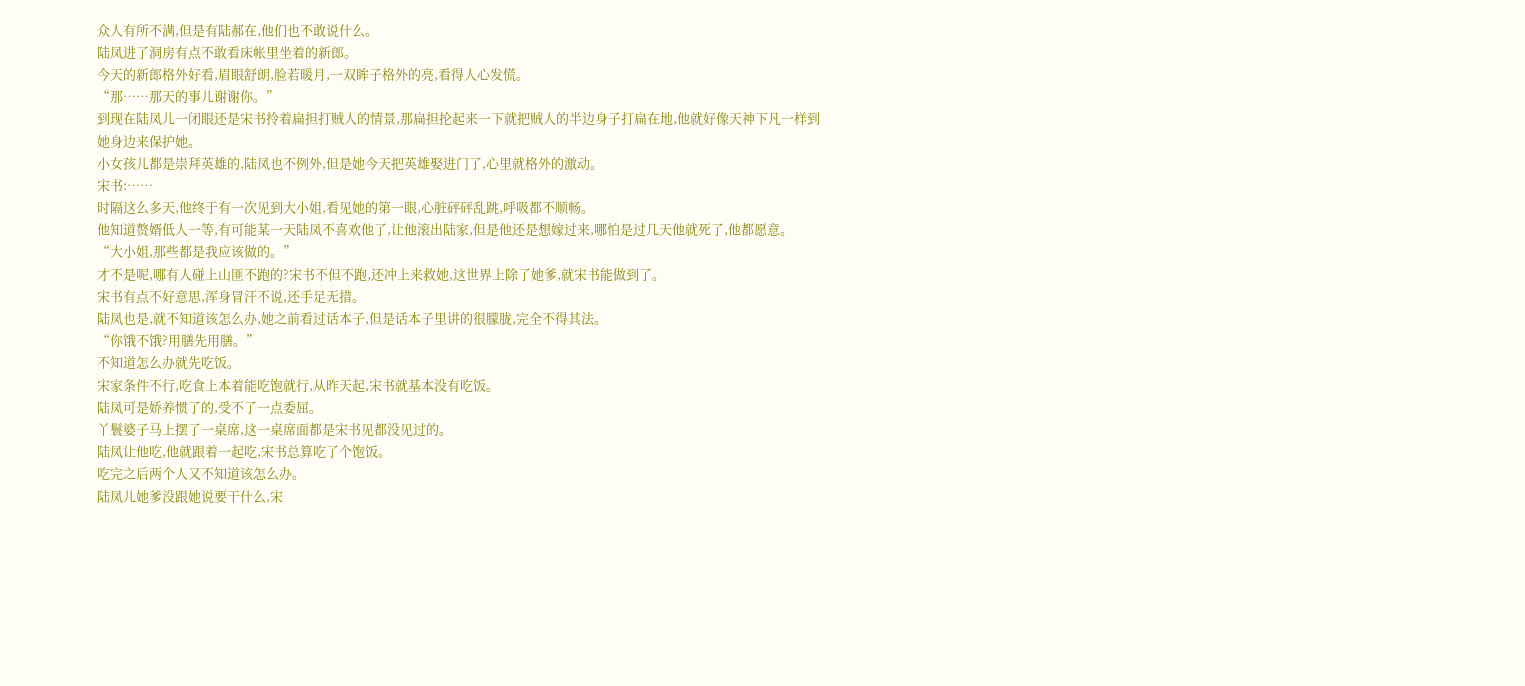众人有所不满,但是有陆郝在,他们也不敢说什么。
陆凤进了洞房有点不敢看床帐里坐着的新郎。
今天的新郎格外好看,眉眼舒朗,脸若暖月,一双眸子格外的亮,看得人心发慌。
“那……那天的事儿谢谢你。”
到现在陆凤儿一闭眼还是宋书拎着扁担打贼人的情景,那扁担抡起来一下就把贼人的半边身子打扁在地,他就好像天神下凡一样到她身边来保护她。
小女孩儿都是崇拜英雄的,陆凤也不例外,但是她今天把英雄娶进门了,心里就格外的激动。
宋书:……
时隔这么多天,他终于有一次见到大小姐,看见她的第一眼,心脏砰砰乱跳,呼吸都不顺畅。
他知道赘婿低人一等,有可能某一天陆凤不喜欢他了,让他滚出陆家,但是他还是想嫁过来,哪怕是过几天他就死了,他都愿意。
“大小姐,那些都是我应该做的。”
才不是呢,哪有人碰上山匪不跑的?宋书不但不跑,还冲上来救她,这世界上除了她爹,就宋书能做到了。
宋书有点不好意思,浑身冒汗不说,还手足无措。
陆凤也是,就不知道该怎么办,她之前看过话本子,但是话本子里讲的很朦胧,完全不得其法。
“你饿不饿?用膳先用膳。”
不知道怎么办就先吃饭。
宋家条件不行,吃食上本着能吃饱就行,从昨天起,宋书就基本没有吃饭。
陆凤可是娇养惯了的,受不了一点委屈。
丫鬟婆子马上摆了一桌席,这一桌席面都是宋书见都没见过的。
陆凤让他吃,他就跟着一起吃,宋书总算吃了个饱饭。
吃完之后两个人又不知道该怎么办。
陆凤儿她爹没跟她说要干什么,宋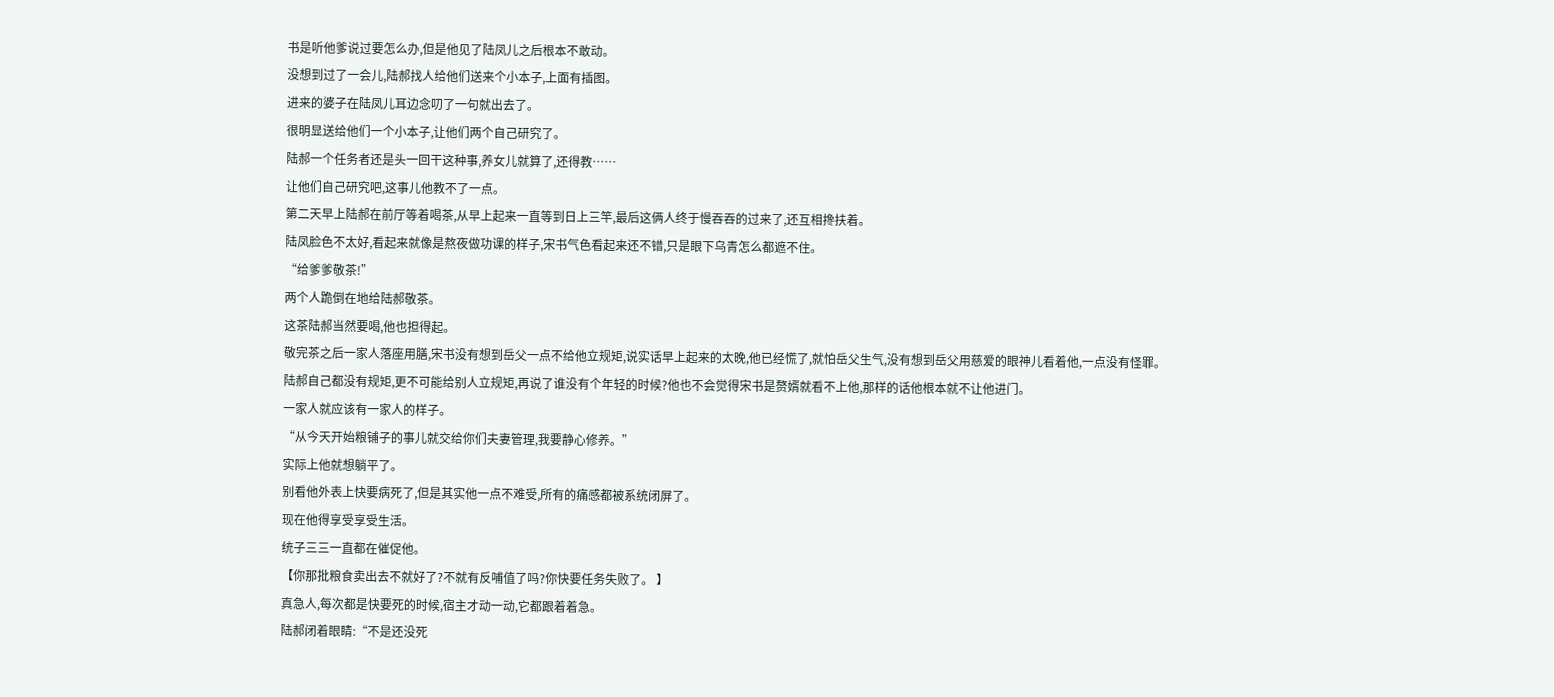书是听他爹说过要怎么办,但是他见了陆凤儿之后根本不敢动。
没想到过了一会儿,陆郝找人给他们送来个小本子,上面有插图。
进来的婆子在陆凤儿耳边念叨了一句就出去了。
很明显送给他们一个小本子,让他们两个自己研究了。
陆郝一个任务者还是头一回干这种事,养女儿就算了,还得教……
让他们自己研究吧,这事儿他教不了一点。
第二天早上陆郝在前厅等着喝茶,从早上起来一直等到日上三竿,最后这俩人终于慢吞吞的过来了,还互相搀扶着。
陆凤脸色不太好,看起来就像是熬夜做功课的样子,宋书气色看起来还不错,只是眼下乌青怎么都遮不住。
“给爹爹敬茶!”
两个人跪倒在地给陆郝敬茶。
这茶陆郝当然要喝,他也担得起。
敬完茶之后一家人落座用膳,宋书没有想到岳父一点不给他立规矩,说实话早上起来的太晚,他已经慌了,就怕岳父生气,没有想到岳父用慈爱的眼神儿看着他,一点没有怪罪。
陆郝自己都没有规矩,更不可能给别人立规矩,再说了谁没有个年轻的时候?他也不会觉得宋书是赘婿就看不上他,那样的话他根本就不让他进门。
一家人就应该有一家人的样子。
“从今天开始粮铺子的事儿就交给你们夫妻管理,我要静心修养。”
实际上他就想躺平了。
别看他外表上快要病死了,但是其实他一点不难受,所有的痛感都被系统闭屏了。
现在他得享受享受生活。
统子三三一直都在催促他。
【你那批粮食卖出去不就好了?不就有反哺值了吗?你快要任务失败了。 】
真急人,每次都是快要死的时候,宿主才动一动,它都跟着着急。
陆郝闭着眼睛:“不是还没死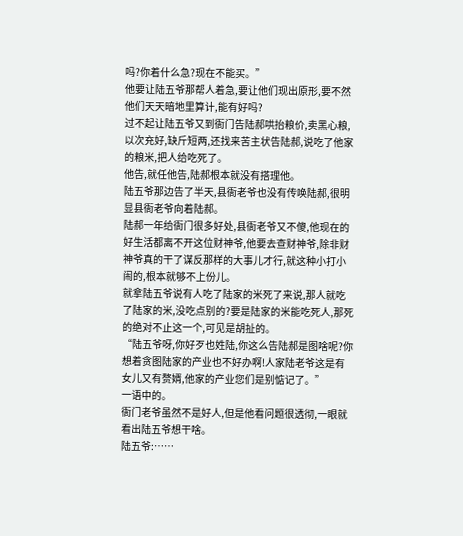吗?你着什么急?现在不能买。”
他要让陆五爷那帮人着急,要让他们现出原形,要不然他们天天暗地里算计,能有好吗?
过不起让陆五爷又到衙门告陆郝哄抬粮价,卖黑心粮,以次充好,缺斤短两,还找来苦主状告陆郝,说吃了他家的粮米,把人给吃死了。
他告,就任他告,陆郝根本就没有搭理他。
陆五爷那边告了半天,县衙老爷也没有传唤陆郝,很明显县衙老爷向着陆郝。
陆郝一年给衙门很多好处,县衙老爷又不傻,他现在的好生活都离不开这位财神爷,他要去查财神爷,除非财神爷真的干了谋反那样的大事儿才行,就这种小打小闹的,根本就够不上份儿。
就拿陆五爷说有人吃了陆家的米死了来说,那人就吃了陆家的米,没吃点别的?要是陆家的米能吃死人,那死的绝对不止这一个,可见是胡扯的。
“陆五爷呀,你好歹也姓陆,你这么告陆郝是图啥呢?你想着贪图陆家的产业也不好办啊!人家陆老爷这是有女儿又有赘婿,他家的产业您们是别惦记了。”
一语中的。
衙门老爷虽然不是好人,但是他看问题很透彻,一眼就看出陆五爷想干啥。
陆五爷:……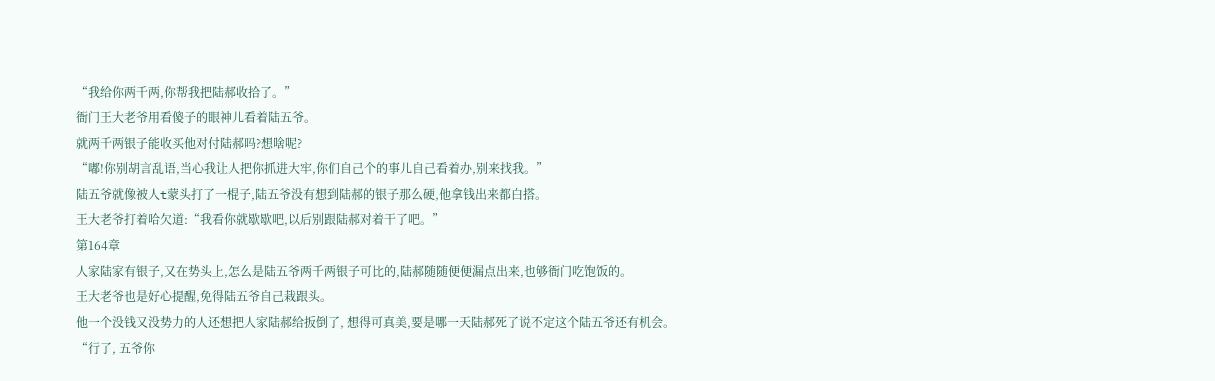“我给你两千两,你帮我把陆郝收拾了。”
衙门王大老爷用看傻子的眼神儿看着陆五爷。
就两千两银子能收买他对付陆郝吗?想啥呢?
“嘟!你别胡言乱语,当心我让人把你抓进大牢,你们自己个的事儿自己看着办,别来找我。”
陆五爷就像被人t蒙头打了一棍子,陆五爷没有想到陆郝的银子那么硬,他拿钱出来都白搭。
王大老爷打着哈欠道:“我看你就歇歇吧,以后别跟陆郝对着干了吧。”
第164章
人家陆家有银子,又在势头上,怎么是陆五爷两千两银子可比的,陆郝随随便便漏点出来,也够衙门吃饱饭的。
王大老爷也是好心提醒,免得陆五爷自己栽跟头。
他一个没钱又没势力的人还想把人家陆郝给扳倒了, 想得可真美,要是哪一天陆郝死了说不定这个陆五爷还有机会。
“行了, 五爷你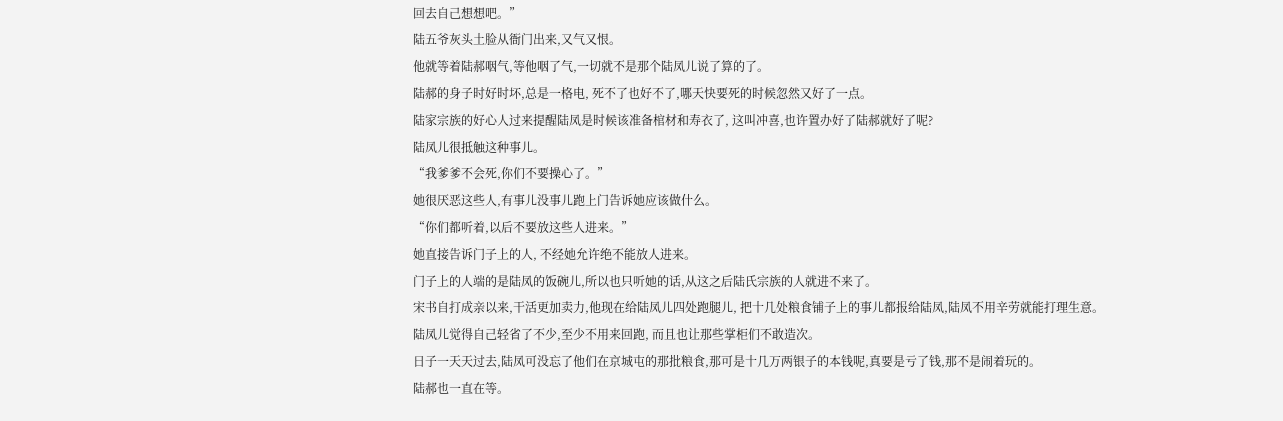回去自己想想吧。”
陆五爷灰头土脸从衙门出来,又气又恨。
他就等着陆郝咽气,等他咽了气,一切就不是那个陆凤儿说了算的了。
陆郝的身子时好时坏,总是一格电, 死不了也好不了,哪天快要死的时候忽然又好了一点。
陆家宗族的好心人过来提醒陆凤是时候该准备棺材和寿衣了, 这叫冲喜,也许置办好了陆郝就好了呢?
陆凤儿很抵触这种事儿。
“我爹爹不会死,你们不要操心了。”
她很厌恶这些人,有事儿没事儿跑上门告诉她应该做什么。
“你们都听着,以后不要放这些人进来。”
她直接告诉门子上的人, 不经她允许绝不能放人进来。
门子上的人端的是陆凤的饭碗儿,所以也只听她的话,从这之后陆氏宗族的人就进不来了。
宋书自打成亲以来,干活更加卖力,他现在给陆凤儿四处跑腿儿, 把十几处粮食铺子上的事儿都报给陆凤,陆凤不用辛劳就能打理生意。
陆凤儿觉得自己轻省了不少,至少不用来回跑, 而且也让那些掌柜们不敢造次。
日子一天天过去,陆凤可没忘了他们在京城屯的那批粮食,那可是十几万两银子的本钱呢,真要是亏了钱,那不是闹着玩的。
陆郝也一直在等。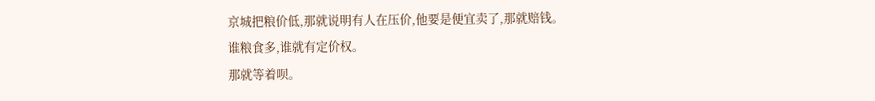京城把粮价低,那就说明有人在压价,他要是便宜卖了,那就赔钱。
谁粮食多,谁就有定价权。
那就等着呗。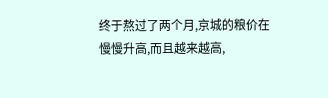终于熬过了两个月,京城的粮价在慢慢升高,而且越来越高,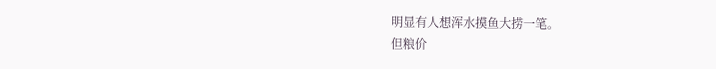明显有人想浑水摸鱼大捞一笔。
但粮价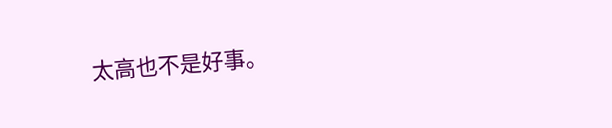太高也不是好事。